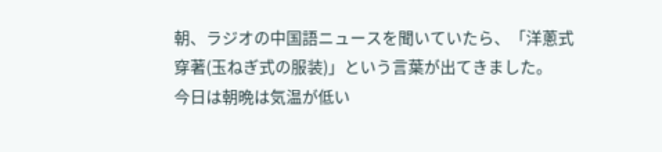朝、ラジオの中国語ニュースを聞いていたら、「洋蔥式穿著(玉ねぎ式の服装)」という言葉が出てきました。
今日は朝晩は気温が低い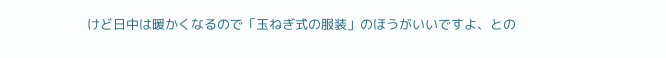けど日中は暖かくなるので「玉ねぎ式の服装」のほうがいいですよ、との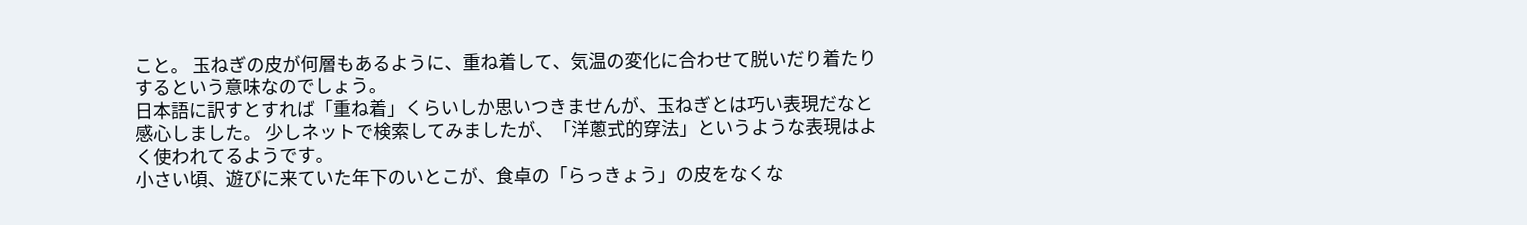こと。 玉ねぎの皮が何層もあるように、重ね着して、気温の変化に合わせて脱いだり着たりするという意味なのでしょう。
日本語に訳すとすれば「重ね着」くらいしか思いつきませんが、玉ねぎとは巧い表現だなと感心しました。 少しネットで検索してみましたが、「洋蔥式的穿法」というような表現はよく使われてるようです。
小さい頃、遊びに来ていた年下のいとこが、食卓の「らっきょう」の皮をなくな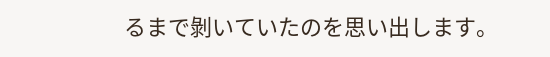るまで剝いていたのを思い出します。